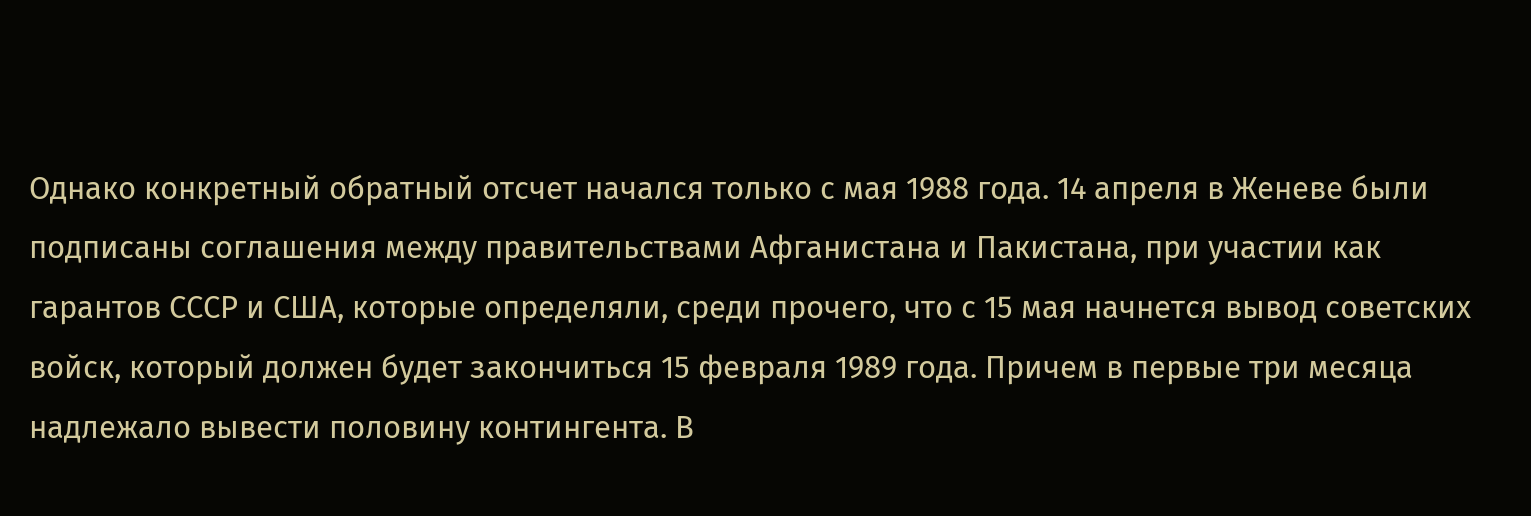Однако конкретный обратный отсчет начался только с мая 1988 года. 14 апреля в Женеве были подписаны соглашения между правительствами Афганистана и Пакистана, при участии как гарантов СССР и США, которые определяли, среди прочего, что с 15 мая начнется вывод советских войск, который должен будет закончиться 15 февраля 1989 года. Причем в первые три месяца надлежало вывести половину контингента. В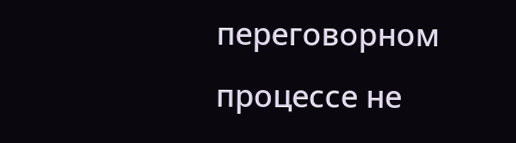переговорном процессе не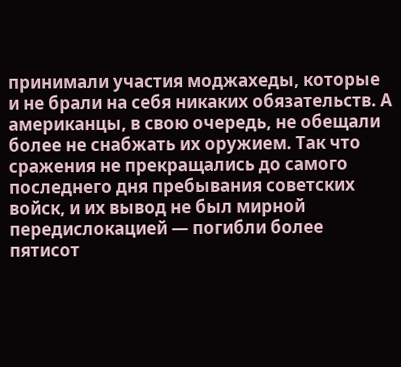принимали участия моджахеды, которые и не брали на себя никаких обязательств. А американцы, в свою очередь, не обещали более не снабжать их оружием. Так что сражения не прекращались до самого последнего дня пребывания советских войск, и их вывод не был мирной передислокацией — погибли более пятисот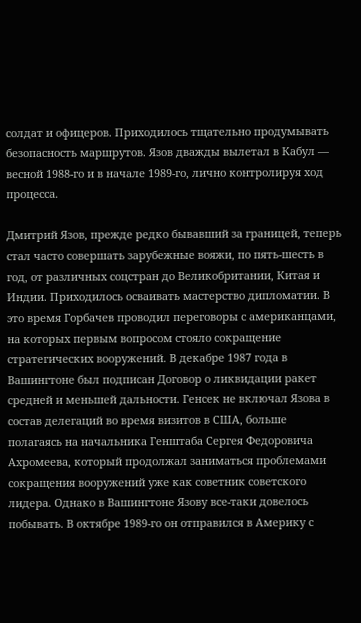солдат и офицеров. Приходилось тщательно продумывать безопасность маршрутов. Язов дважды вылетал в Кабул — весной 1988-го и в начале 1989-го, лично контролируя ход процесса.

Дмитрий Язов, прежде редко бывавший за границей, теперь стал часто совершать зарубежные вояжи, по пять-шесть в год, от различных соцстран до Великобритании, Китая и Индии. Приходилось осваивать мастерство дипломатии. В это время Горбачев проводил переговоры с американцами, на которых первым вопросом стояло сокращение стратегических вооружений. В декабре 1987 года в Вашингтоне был подписан Договор о ликвидации ракет средней и меньшей дальности. Генсек не включал Язова в состав делегаций во время визитов в США, больше полагаясь на начальника Генштаба Сергея Федоровича Ахромеева, который продолжал заниматься проблемами сокращения вооружений уже как советник советского лидера. Однако в Вашингтоне Язову все-таки довелось побывать. В октябре 1989-го он отправился в Америку с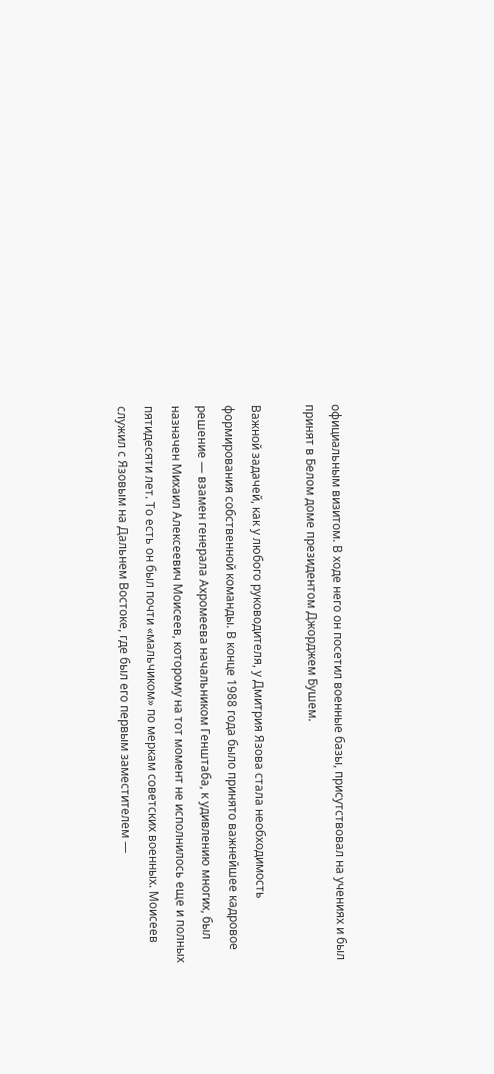официальным визитом. В ходе него он посетил военные базы, присутствовал на учениях и был принят в Белом доме президентом Джорджем Бушем.

Важной задачей, как у любого руководителя, у Дмитрия Язова стала необходимость формирования собственной команды. В конце 1988 года было принято важнейшее кадровое решение — взамен генерала Ахромеева начальником Генштаба, к удивлению многих, был назначен Михаил Алексеевич Моисеев, которому на тот момент не исполнилось еще и полных пятидесяти лет. То есть он был почти «мальчиком» по меркам советских военных. Моисеев служил с Язовым на Дальнем Востоке, где был его первым заместителем —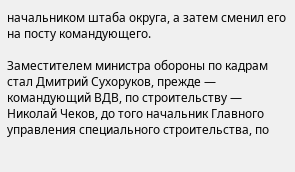начальником штаба округа, а затем сменил его на посту командующего.

Заместителем министра обороны по кадрам стал Дмитрий Сухоруков, прежде — командующий ВДВ, по строительству — Николай Чеков, до того начальник Главного управления специального строительства, по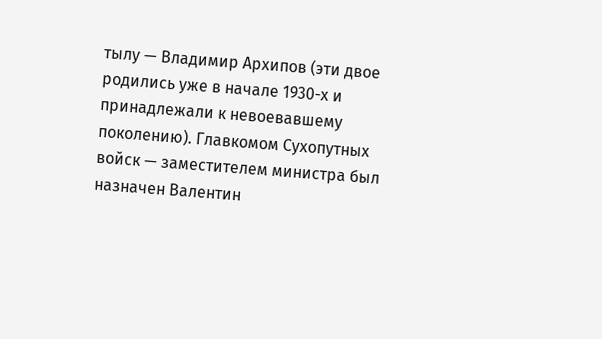тылу — Владимир Архипов (эти двое родились уже в начале 1930-х и принадлежали к невоевавшему поколению). Главкомом Сухопутных войск — заместителем министра был назначен Валентин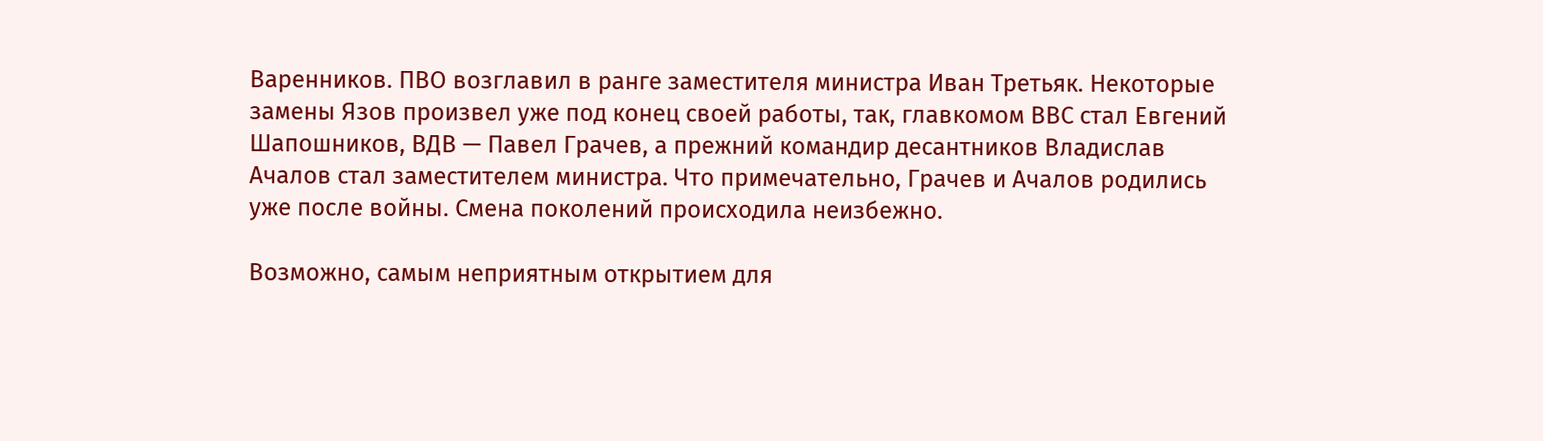Варенников. ПВО возглавил в ранге заместителя министра Иван Третьяк. Некоторые замены Язов произвел уже под конец своей работы, так, главкомом ВВС стал Евгений Шапошников, ВДВ — Павел Грачев, а прежний командир десантников Владислав Ачалов стал заместителем министра. Что примечательно, Грачев и Ачалов родились уже после войны. Смена поколений происходила неизбежно.

Возможно, самым неприятным открытием для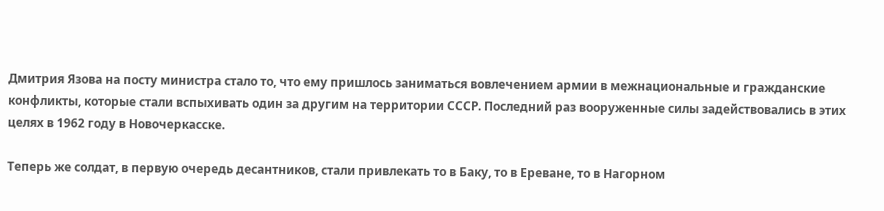Дмитрия Язова на посту министра стало то, что ему пришлось заниматься вовлечением армии в межнациональные и гражданские конфликты, которые стали вспыхивать один за другим на территории СССР. Последний раз вооруженные силы задействовались в этих целях в 1962 году в Новочеркасске.

Теперь же солдат, в первую очередь десантников, стали привлекать то в Баку, то в Ереване, то в Нагорном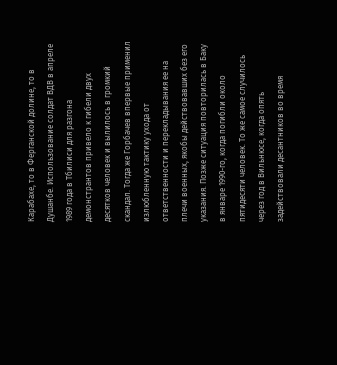Карабахе, то в Ферганской долине, то в Душанбе. Использование солдат ВДВ в апреле 1989 года в Тбилиси для разгона демонстрантов привело к гибели двух десятков человек и вылилось в громкий скандал. Тогда же Горбачев впервые применил излюбленную тактику ухода от ответственности и перекладывания ее на плечи военных, якобы действовавших без его указания. Позже ситуация повторилась в Баку в январе 1990-го, когда погибли около пятидесяти человек. То же самое случилось через год в Вильнюсе, когда опять задействовали десантников во время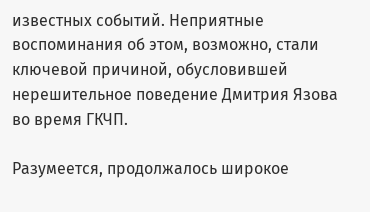известных событий. Неприятные воспоминания об этом, возможно, стали ключевой причиной, обусловившей нерешительное поведение Дмитрия Язова во время ГКЧП.

Разумеется, продолжалось широкое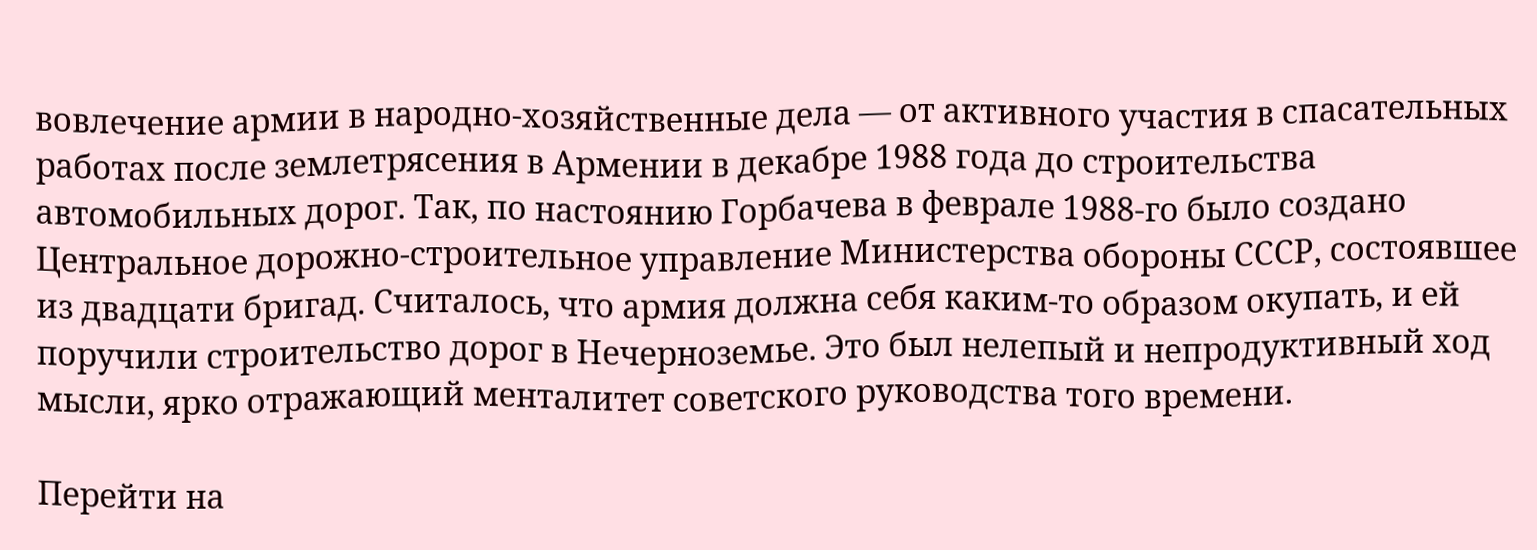вовлечение армии в народно-хозяйственные дела — от активного участия в спасательных работах после землетрясения в Армении в декабре 1988 года до строительства автомобильных дорог. Так, по настоянию Горбачева в феврале 1988-го было создано Центральное дорожно-строительное управление Министерства обороны СССР, состоявшее из двадцати бригад. Считалось, что армия должна себя каким-то образом окупать, и ей поручили строительство дорог в Нечерноземье. Это был нелепый и непродуктивный ход мысли, ярко отражающий менталитет советского руководства того времени.

Перейти на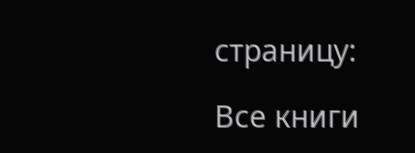страницу:

Все книги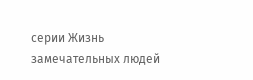серии Жизнь замечательных людей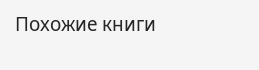Похожие книги